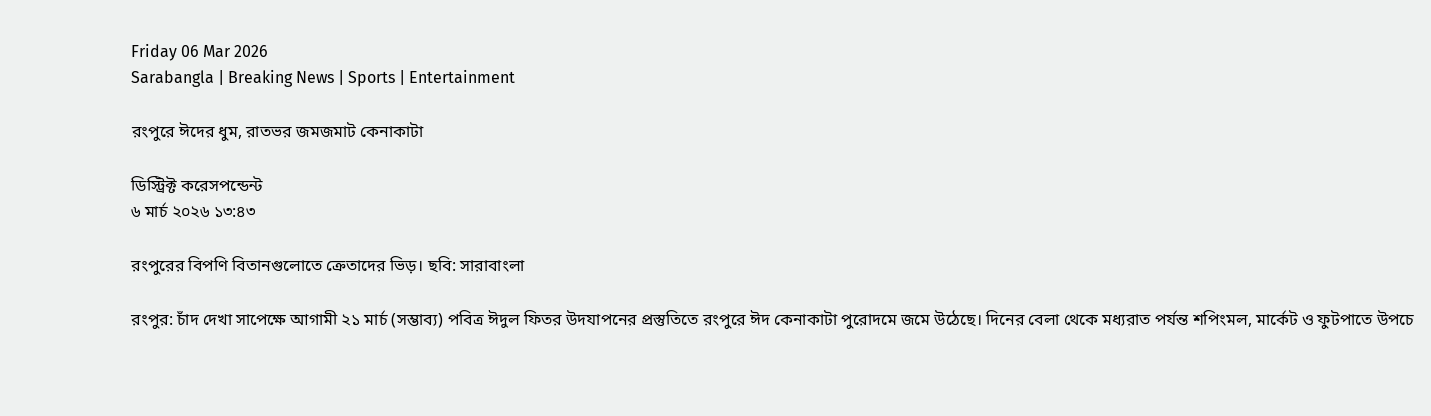Friday 06 Mar 2026
Sarabangla | Breaking News | Sports | Entertainment

রংপুরে ঈদের ধুম, রাতভর জমজমাট কেনাকাটা

ডিস্ট্রিক্ট করেসপন্ডেন্ট
৬ মার্চ ২০২৬ ১৩:৪৩

রংপুরের বিপণি বিতানগুলোতে ক্রেতাদের ভিড়। ছবি: সারাবাংলা

রংপুর: চাঁদ দেখা সাপেক্ষে আগামী ২১ মার্চ (সম্ভাব্য) পবিত্র ঈদুল ফিতর উদযাপনের প্রস্তুতিতে রংপুরে ঈদ কেনাকাটা পুরোদমে জমে উঠেছে। দিনের বেলা থেকে মধ্যরাত পর্যন্ত শপিংমল, মার্কেট ও ফুটপাতে উপচে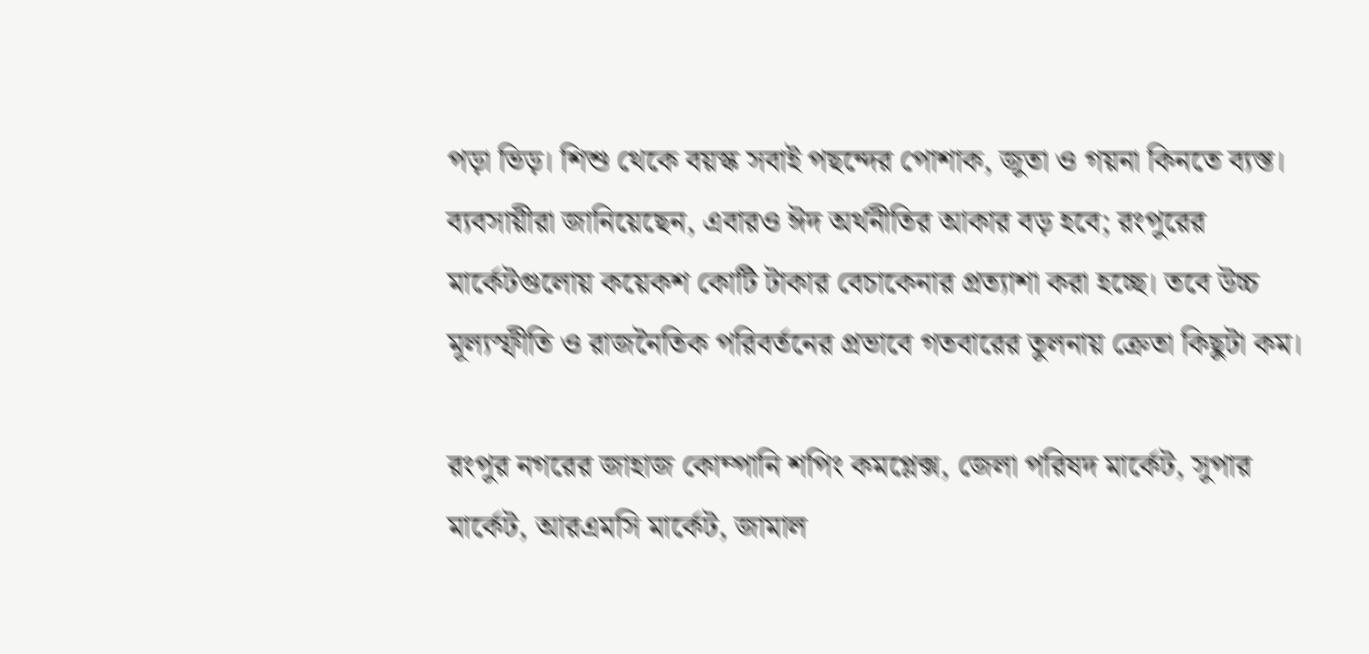পড়া ভিড়। শিশু থেকে বয়স্ক সবাই পছন্দের পোশাক, জুতা ও গয়না কিনতে ব্যস্ত। ব্যবসায়ীরা জানিয়েছেন, এবারও ঈদ অর্থনীতির আকার বড় হবে; রংপুরের মার্কেটগুলোয় কয়েকশ কোটি টাকার বেচাকেনার প্রত্যাশা করা হচ্ছে। তবে উচ্চ মূল্যস্ফীতি ও রাজনৈতিক পরিবর্তনের প্রভাবে গতবারের তুলনায় ক্রেতা কিছুটা কম।

রংপুর নগরের জাহাজ কোম্পানি শপিং কমপ্লেক্স, জেলা পরিষদ মার্কেট, সুপার মার্কেট, আরএমসি মার্কেট, জামাল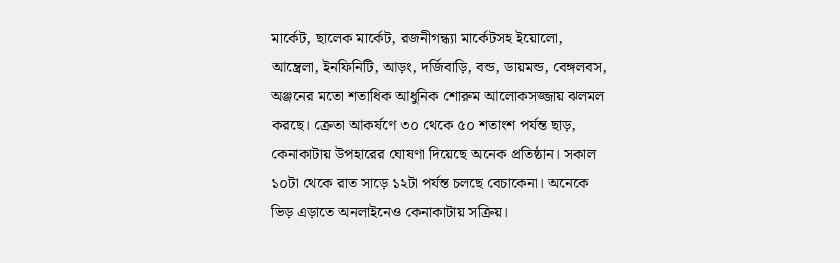মার্কেট, ছালেক মার্কেট, রজনীগন্ধ্যা মার্কেটসহ ইয়োলো, আম্ব্রেলা, ইনফিনিটি, আড়ং, দর্জিবাড়ি, বন্ড, ডায়মন্ড, বেঙ্গলবস, অঞ্জনের মতো শতাধিক আধুনিক শোরুম আলোকসজ্জায় ঝলমল করছে। ক্রেতা আকর্ষণে ৩০ থেকে ৫০ শতাংশ পর্যন্ত ছাড়, কেনাকাটায় উপহারের ঘোষণা দিয়েছে অনেক প্রতিষ্ঠান। সকাল ১০টা থেকে রাত সাড়ে ১২টা পর্যন্ত চলছে বেচাকেনা। অনেকে ভিড় এড়াতে অনলাইনেও কেনাকাটায় সক্রিয়।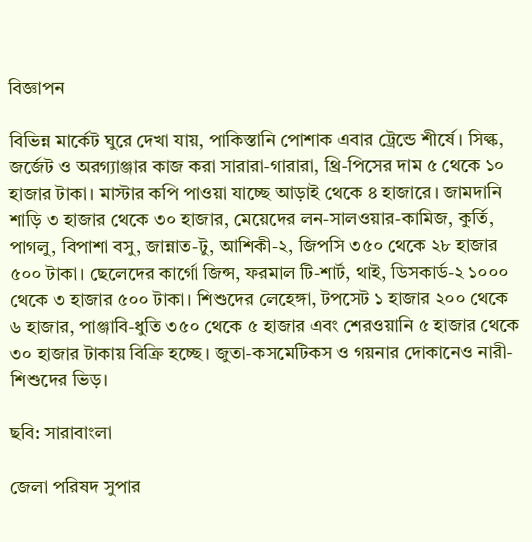বিজ্ঞাপন

বিভিন্ন মার্কেট ঘুরে দেখা যায়, পাকিস্তানি পোশাক এবার ট্রেন্ডে শীর্ষে। সিল্ক, জর্জেট ও অরগ্যাঞ্জার কাজ করা সারারা-গারারা, থ্রি-পিসের দাম ৫ থেকে ১০ হাজার টাকা। মাস্টার কপি পাওয়া যাচ্ছে আড়াই থেকে ৪ হাজারে। জামদানি শাড়ি ৩ হাজার থেকে ৩০ হাজার, মেয়েদের লন-সালওয়ার-কামিজ, কুর্তি, পাগলু, বিপাশা বসু, জান্নাত-টু, আশিকী-২, জিপসি ৩৫০ থেকে ২৮ হাজার ৫০০ টাকা। ছেলেদের কার্গো জিন্স, ফরমাল টি-শার্ট, থাই, ডিসকার্ড-২ ১০০০ থেকে ৩ হাজার ৫০০ টাকা। শিশুদের লেহেঙ্গা, টপসেট ১ হাজার ২০০ থেকে ৬ হাজার, পাঞ্জাবি-ধুতি ৩৫০ থেকে ৫ হাজার এবং শেরওয়ানি ৫ হাজার থেকে ৩০ হাজার টাকায় বিক্রি হচ্ছে। জুতা-কসমেটিকস ও গয়নার দোকানেও নারী-শিশুদের ভিড়।

ছবি: সারাবাংলা

জেলা পরিষদ সুপার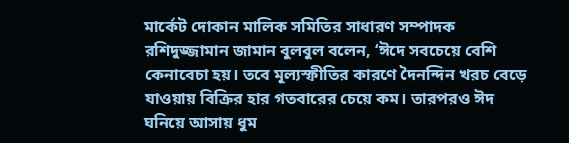মার্কেট দোকান মালিক সমিতির সাধারণ সম্পাদক রশিদুজ্জামান জামান বুলবুল বলেন, ‘ঈদে সবচেয়ে বেশি কেনাবেচা হয়। তবে মূল্যস্ফীতির কারণে দৈনন্দিন খরচ বেড়ে যাওয়ায় বিক্রির হার গতবারের চেয়ে কম। তারপরও ঈদ ঘনিয়ে আসায় ধুম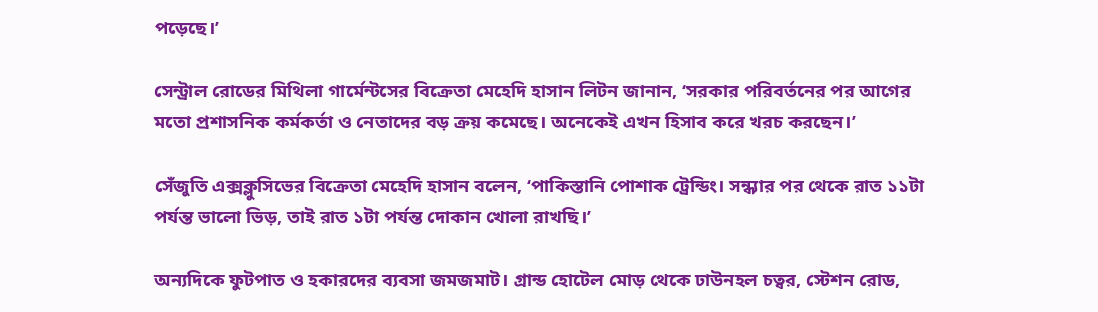পড়েছে।’

সেন্ট্রাল রোডের মিথিলা গার্মেন্টসের বিক্রেতা মেহেদি হাসান লিটন জানান, ‘সরকার পরিবর্তনের পর আগের মতো প্রশাসনিক কর্মকর্তা ও নেতাদের বড় ক্রয় কমেছে। অনেকেই এখন হিসাব করে খরচ করছেন।’

সেঁজুতি এক্সক্লুসিভের বিক্রেতা মেহেদি হাসান বলেন, ‘পাকিস্তানি পোশাক ট্রেন্ডিং। সন্ধ্যার পর থেকে রাত ১১টা পর্যন্ত ভালো ভিড়, তাই রাত ১টা পর্যন্ত দোকান খোলা রাখছি।’

অন্যদিকে ফুটপাত ও হকারদের ব্যবসা জমজমাট। গ্রান্ড হোটেল মোড় থেকে ঢাউনহল চত্বর, স্টেশন রোড,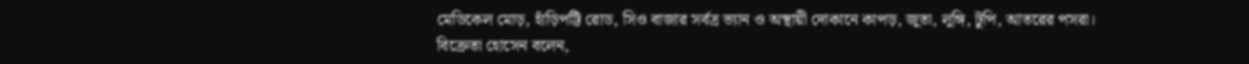মেডিকেল মোড়, হাঁড়িপট্টি রোড, সিও বাজার সর্বত্র ভ্যান ও অস্থায়ী দোকানে কাপড়, জুতা, লুঙ্গি, টুপি, আতরের পসরা। বিক্রেতা হোসেন বলেন,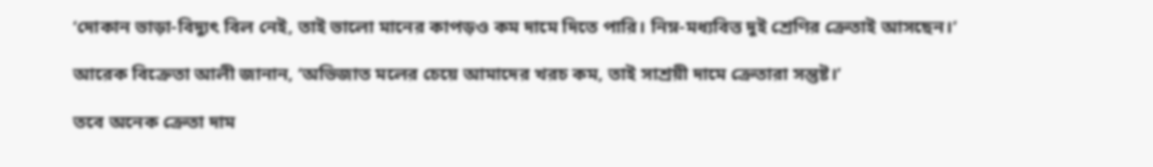‘দোকান ভাড়া-বিদ্যুৎ বিল নেই, তাই ভালো মানের কাপড়ও কম দামে দিতে পারি। নিম্ন-মধ্যবিত্ত দুই শ্রেণির ক্রেতাই আসছেন।’

আরেক বিক্রেতা আলী জানান, ‘অভিজাত মলের চেয়ে আমাদের খরচ কম, তাই সাশ্রয়ী দামে ক্রেতারা সন্তুষ্ট।’

তবে অনেক ক্রেতা দাম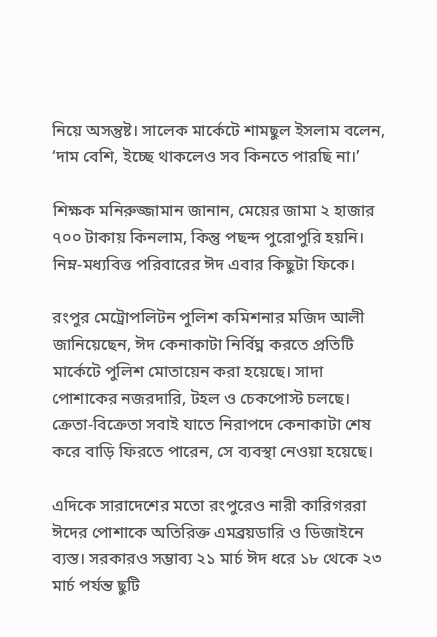নিয়ে অসন্তুষ্ট। সালেক মার্কেটে শামছুল ইসলাম বলেন, ‘দাম বেশি, ইচ্ছে থাকলেও সব কিনতে পারছি না।’

শিক্ষক মনিরুজ্জামান জানান, মেয়ের জামা ২ হাজার ৭০০ টাকায় কিনলাম, কিন্তু পছন্দ পুরোপুরি হয়নি। নিম্ন-মধ্যবিত্ত পরিবারের ঈদ এবার কিছুটা ফিকে।

রংপুর মেট্রোপলিটন পুলিশ কমিশনার মজিদ আলী জানিয়েছেন, ঈদ কেনাকাটা নির্বিঘ্ন করতে প্রতিটি মার্কেটে পুলিশ মোতায়েন করা হয়েছে। সাদা পোশাকের নজরদারি, টহল ও চেকপোস্ট চলছে। ক্রেতা-বিক্রেতা সবাই যাতে নিরাপদে কেনাকাটা শেষ করে বাড়ি ফিরতে পারেন, সে ব্যবস্থা নেওয়া হয়েছে।

এদিকে সারাদেশের মতো রংপুরেও নারী কারিগররা ঈদের পোশাকে অতিরিক্ত এমব্রয়ডারি ও ডিজাইনে ব্যস্ত। সরকারও সম্ভাব্য ২১ মার্চ ঈদ ধরে ১৮ থেকে ২৩ মার্চ পর্যন্ত ছুটি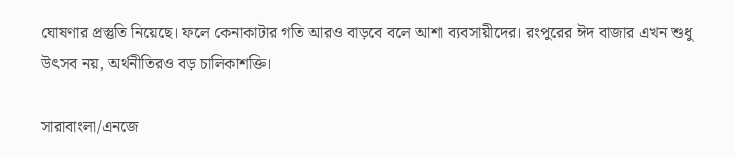ঘোষণার প্রস্তুতি নিয়েছে। ফলে কেনাকাটার গতি আরও বাড়বে বলে আশা ব্যবসায়ীদের। রংপুরের ঈদ বাজার এখন শুধু উৎসব নয়, অর্থনীতিরও বড় চালিকাশক্তি।

সারাবাংলা/এনজে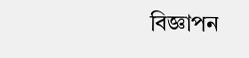বিজ্ঞাপন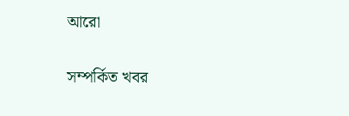আরো

সম্পর্কিত খবর